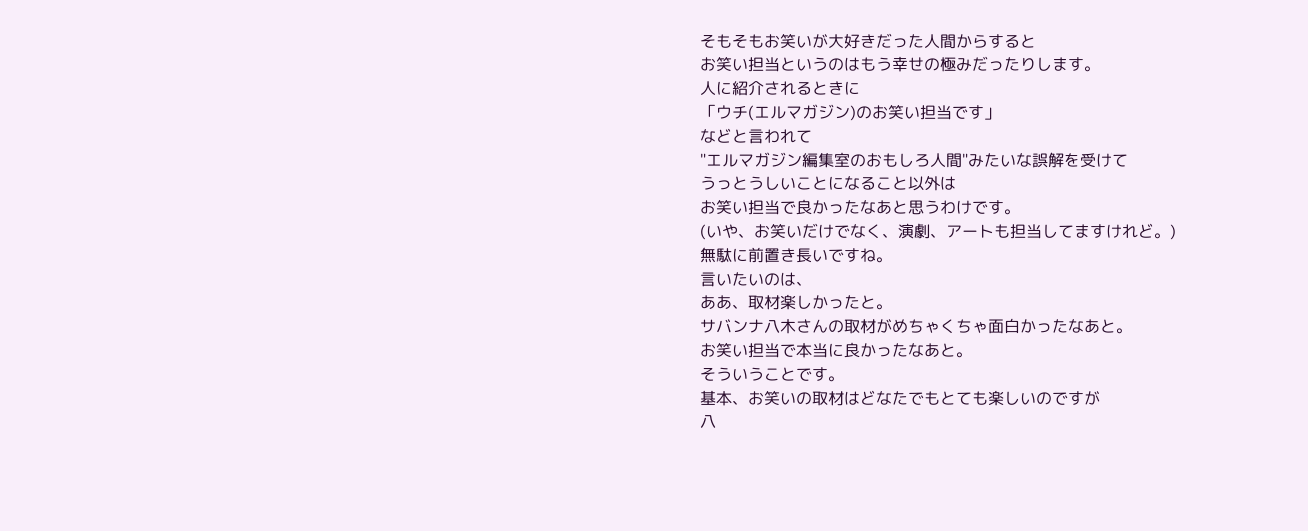そもそもお笑いが大好きだった人間からすると
お笑い担当というのはもう幸せの極みだったりします。
人に紹介されるときに
「ウチ(エルマガジン)のお笑い担当です」
などと言われて
"エルマガジン編集室のおもしろ人間"みたいな誤解を受けて
うっとうしいことになること以外は
お笑い担当で良かったなあと思うわけです。
(いや、お笑いだけでなく、演劇、アートも担当してますけれど。)
無駄に前置き長いですね。
言いたいのは、
ああ、取材楽しかったと。
サバンナ八木さんの取材がめちゃくちゃ面白かったなあと。
お笑い担当で本当に良かったなあと。
そういうことです。
基本、お笑いの取材はどなたでもとても楽しいのですが
八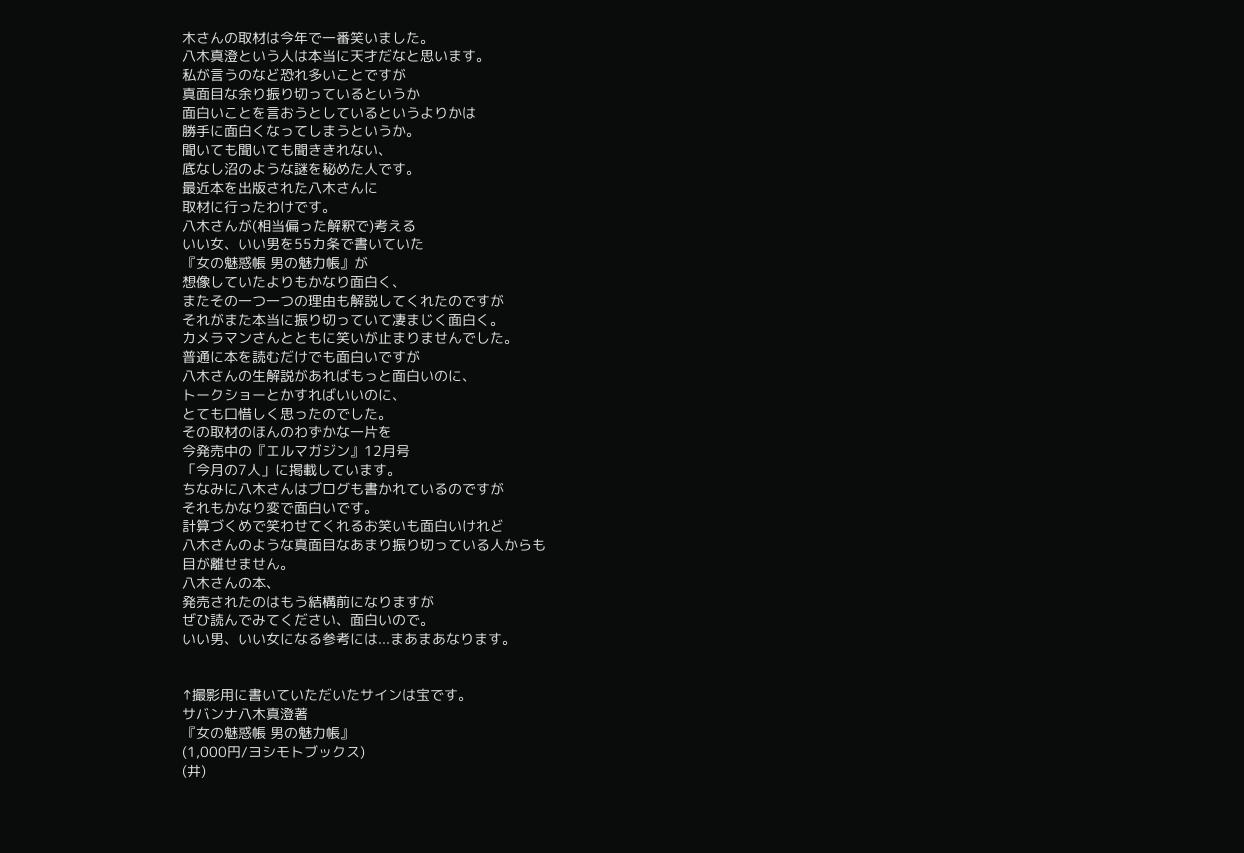木さんの取材は今年で一番笑いました。
八木真澄という人は本当に天才だなと思います。
私が言うのなど恐れ多いことですが
真面目な余り振り切っているというか
面白いことを言おうとしているというよりかは
勝手に面白くなってしまうというか。
聞いても聞いても聞ききれない、
底なし沼のような謎を秘めた人です。
最近本を出版された八木さんに
取材に行ったわけです。
八木さんが(相当偏った解釈で)考える
いい女、いい男を55カ条で書いていた
『女の魅惑帳 男の魅力帳』が
想像していたよりもかなり面白く、
またその一つ一つの理由も解説してくれたのですが
それがまた本当に振り切っていて凄まじく面白く。
カメラマンさんとともに笑いが止まりませんでした。
普通に本を読むだけでも面白いですが
八木さんの生解説があればもっと面白いのに、
トークショーとかすればいいのに、
とても口惜しく思ったのでした。
その取材のほんのわずかな一片を
今発売中の『エルマガジン』12月号
「今月の7人」に掲載しています。
ちなみに八木さんはブログも書かれているのですが
それもかなり変で面白いです。
計算づくめで笑わせてくれるお笑いも面白いけれど
八木さんのような真面目なあまり振り切っている人からも
目が離せません。
八木さんの本、
発売されたのはもう結構前になりますが
ぜひ読んでみてください、面白いので。
いい男、いい女になる参考には...まあまあなります。


↑撮影用に書いていただいたサインは宝です。
サバンナ八木真澄著
『女の魅惑帳 男の魅力帳』
(1,000円/ヨシモトブックス)
(井)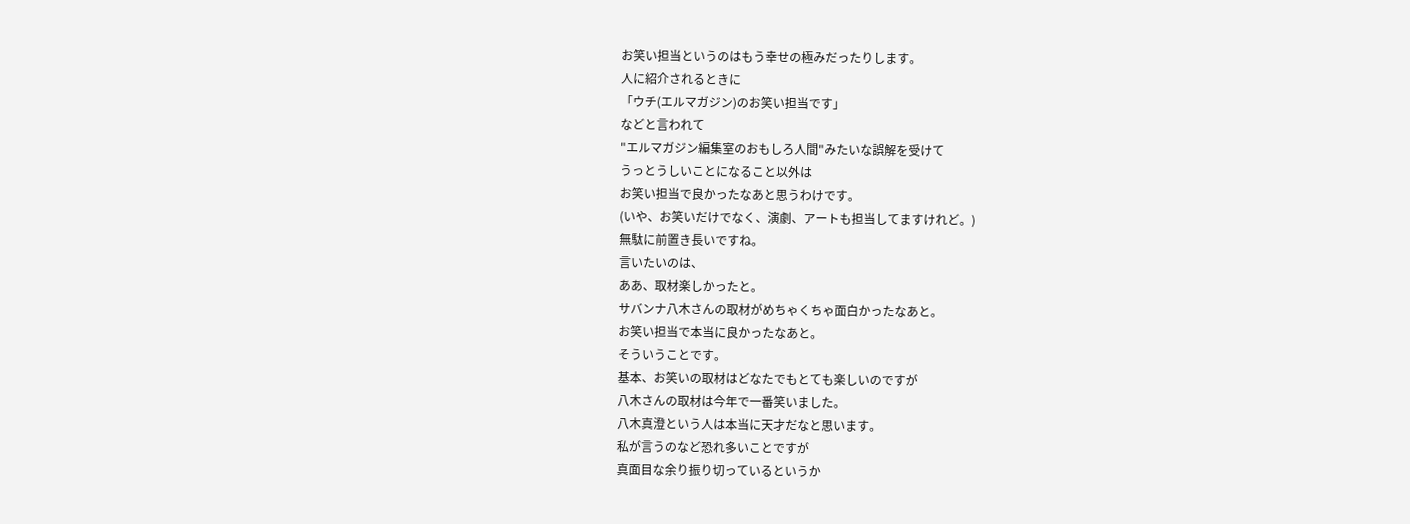お笑い担当というのはもう幸せの極みだったりします。
人に紹介されるときに
「ウチ(エルマガジン)のお笑い担当です」
などと言われて
"エルマガジン編集室のおもしろ人間"みたいな誤解を受けて
うっとうしいことになること以外は
お笑い担当で良かったなあと思うわけです。
(いや、お笑いだけでなく、演劇、アートも担当してますけれど。)
無駄に前置き長いですね。
言いたいのは、
ああ、取材楽しかったと。
サバンナ八木さんの取材がめちゃくちゃ面白かったなあと。
お笑い担当で本当に良かったなあと。
そういうことです。
基本、お笑いの取材はどなたでもとても楽しいのですが
八木さんの取材は今年で一番笑いました。
八木真澄という人は本当に天才だなと思います。
私が言うのなど恐れ多いことですが
真面目な余り振り切っているというか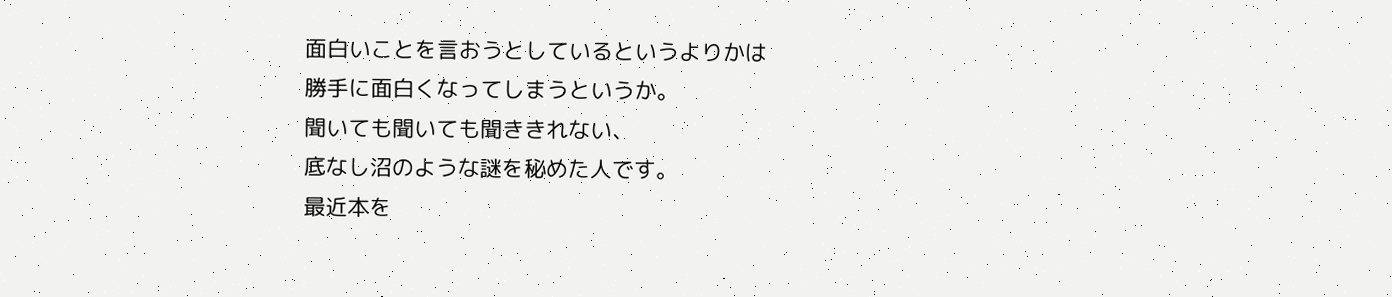面白いことを言おうとしているというよりかは
勝手に面白くなってしまうというか。
聞いても聞いても聞ききれない、
底なし沼のような謎を秘めた人です。
最近本を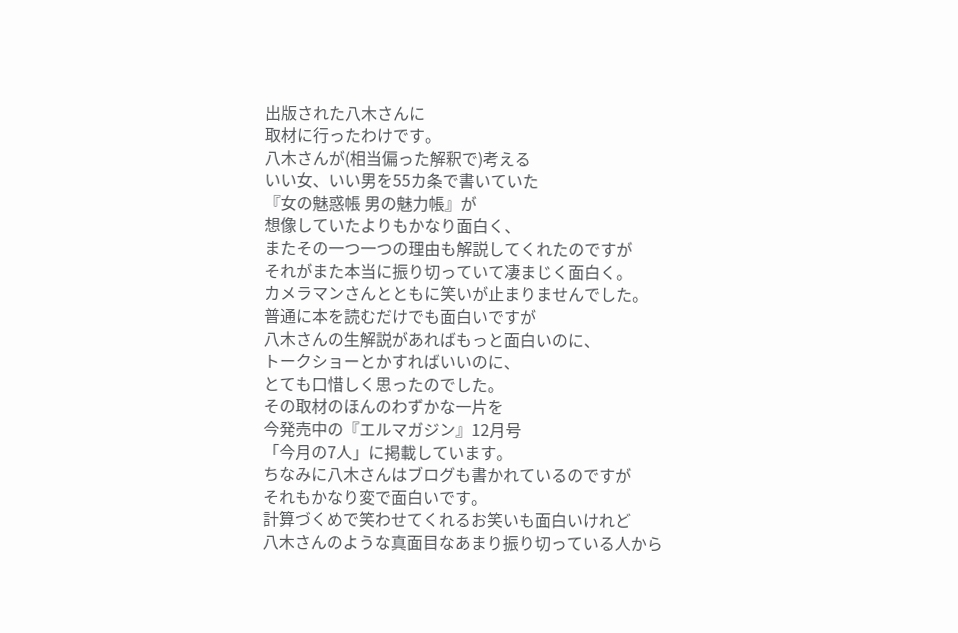出版された八木さんに
取材に行ったわけです。
八木さんが(相当偏った解釈で)考える
いい女、いい男を55カ条で書いていた
『女の魅惑帳 男の魅力帳』が
想像していたよりもかなり面白く、
またその一つ一つの理由も解説してくれたのですが
それがまた本当に振り切っていて凄まじく面白く。
カメラマンさんとともに笑いが止まりませんでした。
普通に本を読むだけでも面白いですが
八木さんの生解説があればもっと面白いのに、
トークショーとかすればいいのに、
とても口惜しく思ったのでした。
その取材のほんのわずかな一片を
今発売中の『エルマガジン』12月号
「今月の7人」に掲載しています。
ちなみに八木さんはブログも書かれているのですが
それもかなり変で面白いです。
計算づくめで笑わせてくれるお笑いも面白いけれど
八木さんのような真面目なあまり振り切っている人から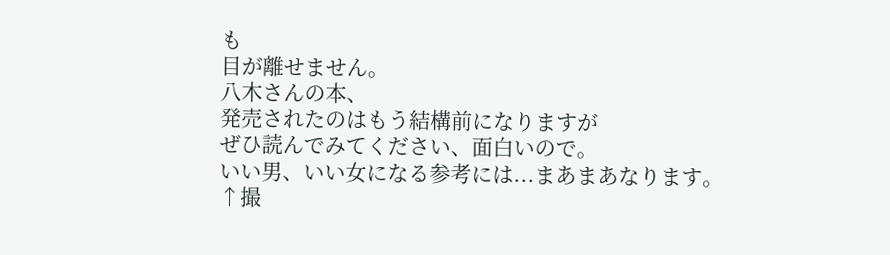も
目が離せません。
八木さんの本、
発売されたのはもう結構前になりますが
ぜひ読んでみてください、面白いので。
いい男、いい女になる参考には...まあまあなります。
↑撮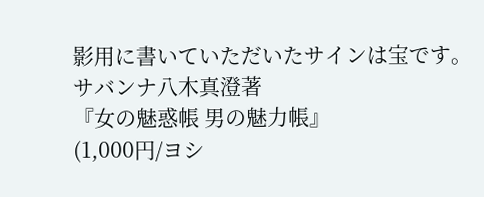影用に書いていただいたサインは宝です。
サバンナ八木真澄著
『女の魅惑帳 男の魅力帳』
(1,000円/ヨシ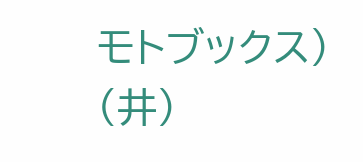モトブックス)
(井)